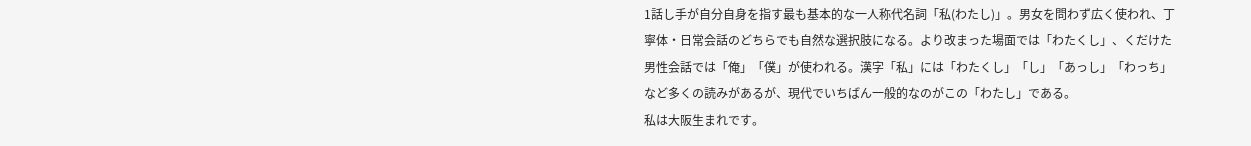1話し手が自分自身を指す最も基本的な一人称代名詞「私(わたし)」。男女を問わず広く使われ、丁寧体・日常会話のどちらでも自然な選択肢になる。より改まった場面では「わたくし」、くだけた男性会話では「俺」「僕」が使われる。漢字「私」には「わたくし」「し」「あっし」「わっち」など多くの読みがあるが、現代でいちばん一般的なのがこの「わたし」である。
私は大阪生まれです。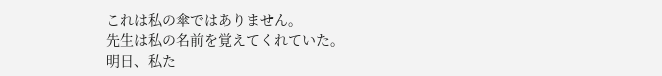これは私の傘ではありません。
先生は私の名前を覚えてくれていた。
明日、私た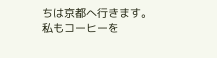ちは京都へ行きます。
私もコーヒーを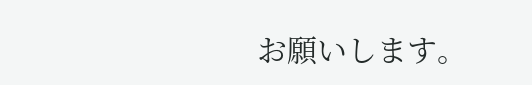お願いします。